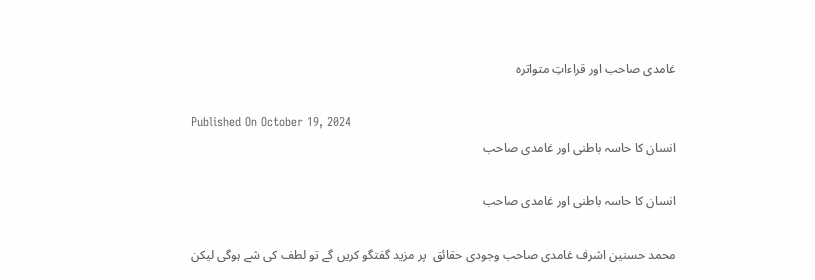غامدی صاحب اور قراءاتِ متواترہ

Published On October 19, 2024
انسان کا حاسہ باطنی اور غامدی صاحب

انسان کا حاسہ باطنی اور غامدی صاحب

محمد حسنین اشرف غامدی صاحب وجودی حقائق  پر مزید گفتگو کریں گے تو لطف کی شے ہوگی لیکن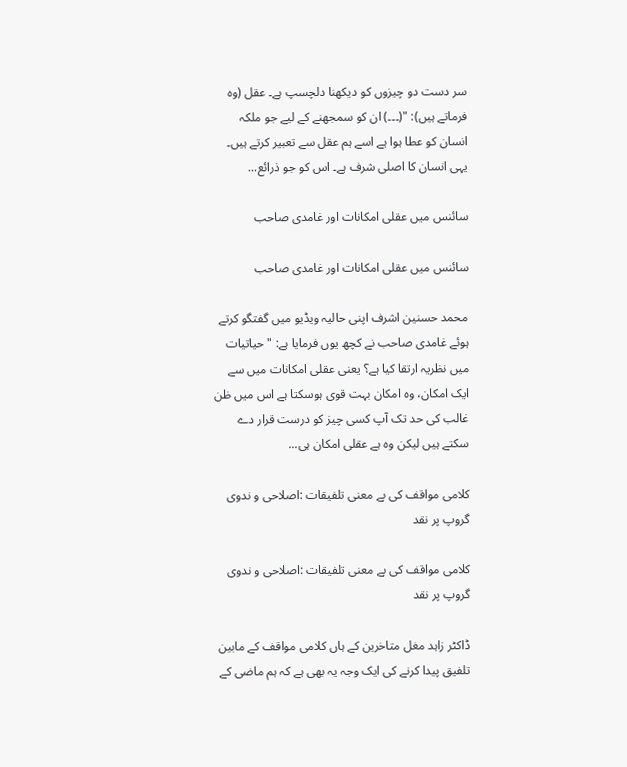سر دست دو چیزوں کو دیکھنا دلچسپ ہے۔ عقل (وہ فرماتے ہیں): "(۔۔۔) ان کو سمجھنے کے لیے جو ملکہ انسان کو عطا ہوا ہے اسے ہم عقل سے تعبیر کرتے ہیں۔ یہی انسان کا اصلی شرف ہے۔ اس کو جو ذرائع...

سائنس میں عقلی امکانات اور غامدی صاحب

سائنس میں عقلی امکانات اور غامدی صاحب

محمد حسنین اشرف اپنی حالیہ ویڈیو میں گفتگو کرتے ہوئے غامدی صاحب نے کچھ یوں فرمایا ہے: "حیاتیات میں نظریہ ارتقا کیا ہے؟ یعنی عقلی امکانات میں سے ایک امکان، وہ امکان بہت قوی ہوسکتا ہے اس میں ظن غالب کی حد تک آپ کسی چیز کو درست قرار دے سکتے ہیں لیکن وہ ہے عقلی امکان ہی...

کلامی مواقف کی بے معنی تلفیقات :اصلاحی و ندوی گروپ پر نقد

کلامی مواقف کی بے معنی تلفیقات :اصلاحی و ندوی گروپ پر نقد

ڈاکٹر زاہد مغل متاخرین کے ہاں کلامی مواقف کے مابین تلفیق پیدا کرنے کی ایک وجہ یہ بھی ہے کہ ہم ماضی کے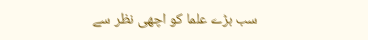سب بڑے علما کو اچھی نظر سے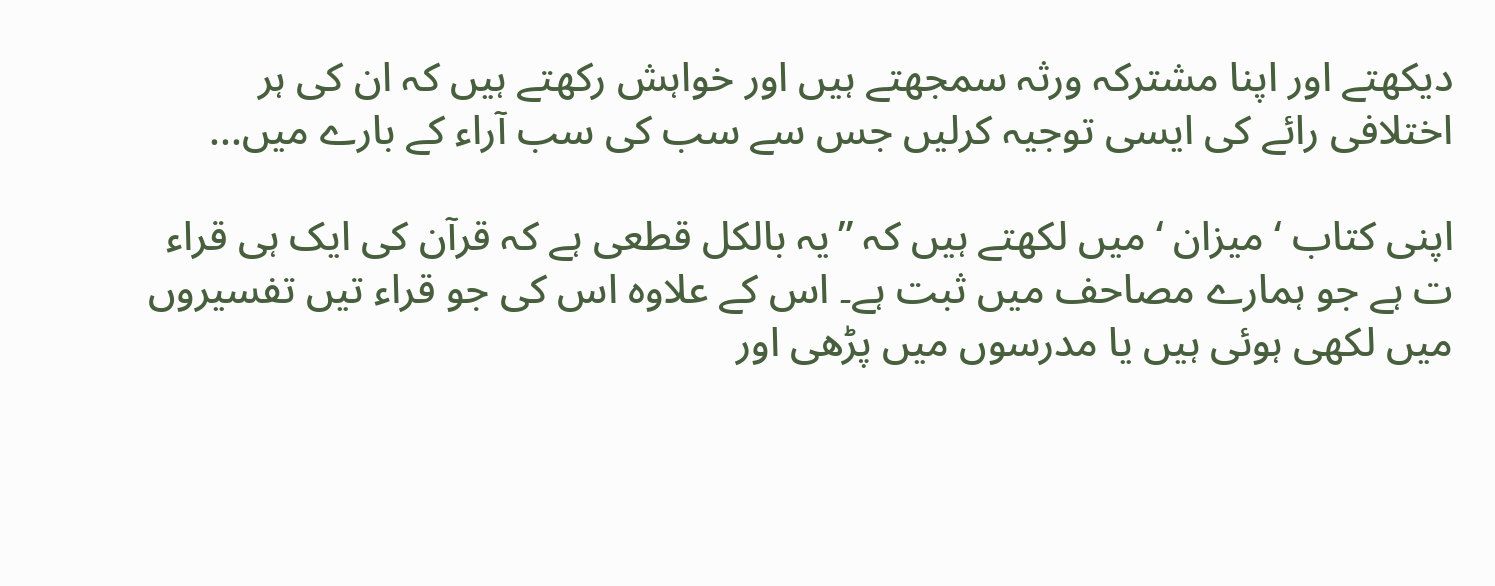دیکھتے اور اپنا مشترکہ ورثہ سمجھتے ہیں اور خواہش رکھتے ہیں کہ ان کی ہر اختلافی رائے کی ایسی توجیہ کرلیں جس سے سب کی سب آراء کے بارے میں...

اپنی کتاب ‘ میزان ‘ میں لکھتے ہیں کہ ”یہ بالکل قطعی ہے کہ قرآن کی ایک ہی قراء ت ہے جو ہمارے مصاحف میں ثبت ہے۔ اس کے علاوہ اس کی جو قراء تیں تفسیروں میں لکھی ہوئی ہیں یا مدرسوں میں پڑھی اور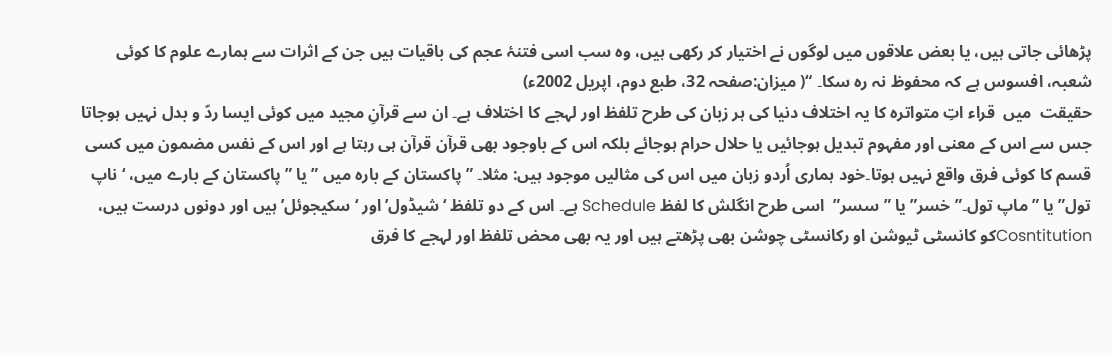پڑھائی جاتی ہیں، یا بعض علاقوں میں لوگوں نے اختیار کر رکھی ہیں، وہ سب اسی فتنۂ عجم کی باقیات ہیں جن کے اثرات سے ہمارے علوم کا کوئی شعبہ، افسوس ہے کہ محفوظ نہ رہ سکا۔ “( میزان:صفحہ 32، طبع دوم، اپریل 2002ء)
حقیقت  میں  قراء اتِ متواترہ کا یہ اختلاف دنیا کی ہر زبان کی طرح تلفظ اور لہجے کا اختلاف ہے۔ ان سے قرآنِ مجید میں کوئی ایسا ردّ و بدل نہیں ہوجاتا جس سے اس کے معنی اور مفہوم تبدیل ہوجائیں یا حلال حرام ہوجائے بلکہ اس کے باوجود بھی قرآن قرآن ہی رہتا ہے اور اس کے نفس مضمون میں کسی قسم کا کوئی فرق واقع نہیں ہوتا۔خود ہماری اُردو زبان میں اس کی مثالیں موجود ہیں: مثلا۔ ” پاکستان کے بارہ میں ” یا ” پاکستان کے بارے میں، ‘ناپ تول” یا ”ماپ تول۔” خسر” یا ”سسر”  اسی طرح انگلش کا لفظ Schedule ہے۔ اس کے دو تلفظ ‘ شیڈول’ اور ‘ سکیجوئل’ ہیں اور دونوں درست ہیں، Cosntitutionکو کانسٹی ٹیوشن او رکانسٹی چوشن بھی پڑھتے ہیں اور یہ بھی محض تلفظ اور لہجے کا فرق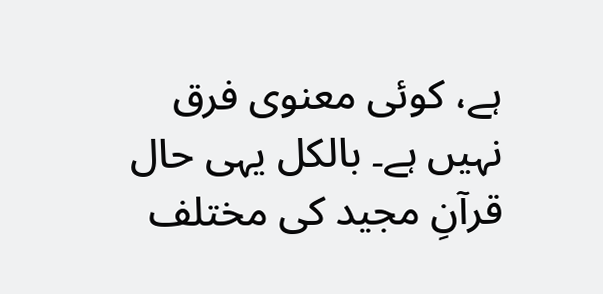ہے، کوئی معنوی فرق نہیں ہے۔ بالکل یہی حال قرآنِ مجید کی مختلف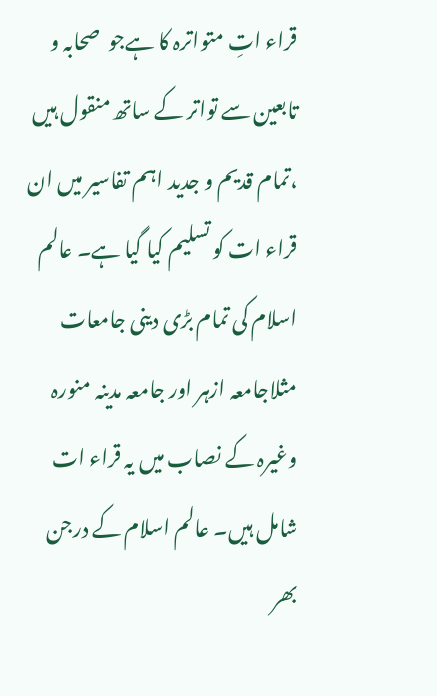قراء اتِ متواترہ کا ہےجو  صحابہ و تابعین سے تواتر کے ساتھ منقول ہیں ،تمام قدیم و جدید اہم تفاسیر میں ان قراء ات کو تسلیم کیا گیا ہے۔ عالم اسلام کی تمام بڑی دینی جامعات مثلاجامعہ ازہر اور جامعہ مدینہ منورہ وغیرہ کے نصاب میں یہ قراء ات شامل ہیں۔ عالم اسلام کے درجن بھر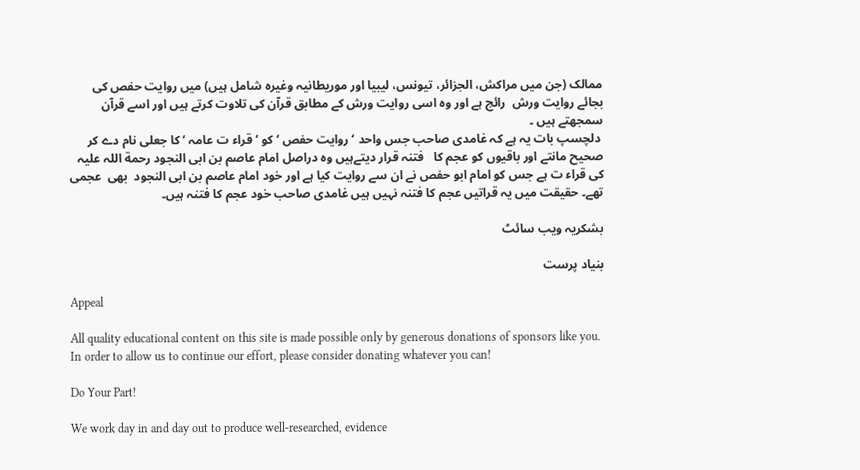ممالک (جن میں مراکش، الجزائر، تیونس، لیبیا اور موریطانیہ وغیرہ شامل ہیں) میں روایت حفص کی بجائے روایت ورش  رائج ہے اور وہ اسی روایت ورش کے مطابق قرآن کی تلاوت کرتے ہیں اور اسے قرآن سمجھتے ہیں ۔
 دلچسپ بات یہ ہے کہ غامدی صاحب جس واحد ‘ روایت حفص ‘ کو ‘ قراء ت عامہ ‘ کا جعلی نام دے کر صحیح مانتے اور باقیوں کو عجم کا   فتنہ قرار دیتےہیں وہ دراصل امام عاصم بن ابی النجود رحمة اللہ علیہ کی قراء ت ہے جس کو امام ابو حفص نے ان سے روایت کیا ہے اور خود امام عاصم بن ابی النجود  بھی  عجمی تھے۔ حقیقت میں یہ قراتیں عجم کا فتنہ نہیں ہیں غامدی صاحب خود عجم کا فتنہ ہیں۔

بشکریہ ویب سائٹ

بنیاد پرست

Appeal

All quality educational content on this site is made possible only by generous donations of sponsors like you. In order to allow us to continue our effort, please consider donating whatever you can!

Do Your Part!

We work day in and day out to produce well-researched, evidence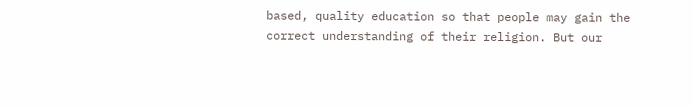based, quality education so that people may gain the correct understanding of their religion. But our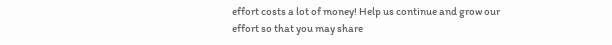effort costs a lot of money! Help us continue and grow our effort so that you may share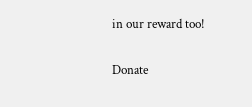in our reward too!

Donate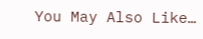You May Also Like…